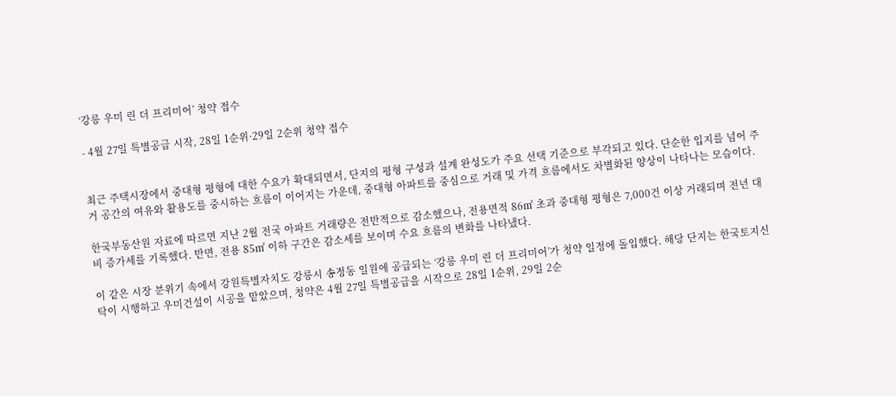‘강릉 우미 린 더 프리미어’ 청약 접수

- 4월 27일 특별공급 시작, 28일 1순위·29일 2순위 청약 접수


최근 주택시장에서 중대형 평형에 대한 수요가 확대되면서, 단지의 평형 구성과 설계 완성도가 주요 선택 기준으로 부각되고 있다. 단순한 입지를 넘어 주거 공간의 여유와 활용도를 중시하는 흐름이 이어지는 가운데, 중대형 아파트를 중심으로 거래 및 가격 흐름에서도 차별화된 양상이 나타나는 모습이다.

한국부동산원 자료에 따르면 지난 2월 전국 아파트 거래량은 전반적으로 감소했으나, 전용면적 86㎡ 초과 중대형 평형은 7,000건 이상 거래되며 전년 대비 증가세를 기록했다. 반면, 전용 85㎡ 이하 구간은 감소세를 보이며 수요 흐름의 변화를 나타냈다.

이 같은 시장 분위기 속에서 강원특별자치도 강릉시 송정동 일원에 공급되는 ‘강릉 우미 린 더 프리미어’가 청약 일정에 돌입했다. 해당 단지는 한국토지신탁이 시행하고 우미건설이 시공을 맡았으며, 청약은 4월 27일 특별공급을 시작으로 28일 1순위, 29일 2순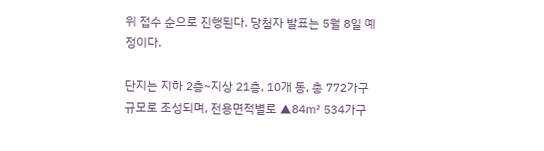위 접수 순으로 진행된다. 당첨자 발표는 5월 8일 예정이다.

단지는 지하 2층~지상 21층, 10개 동, 총 772가구 규모로 조성되며, 전용면적별로 ▲84㎡ 534가구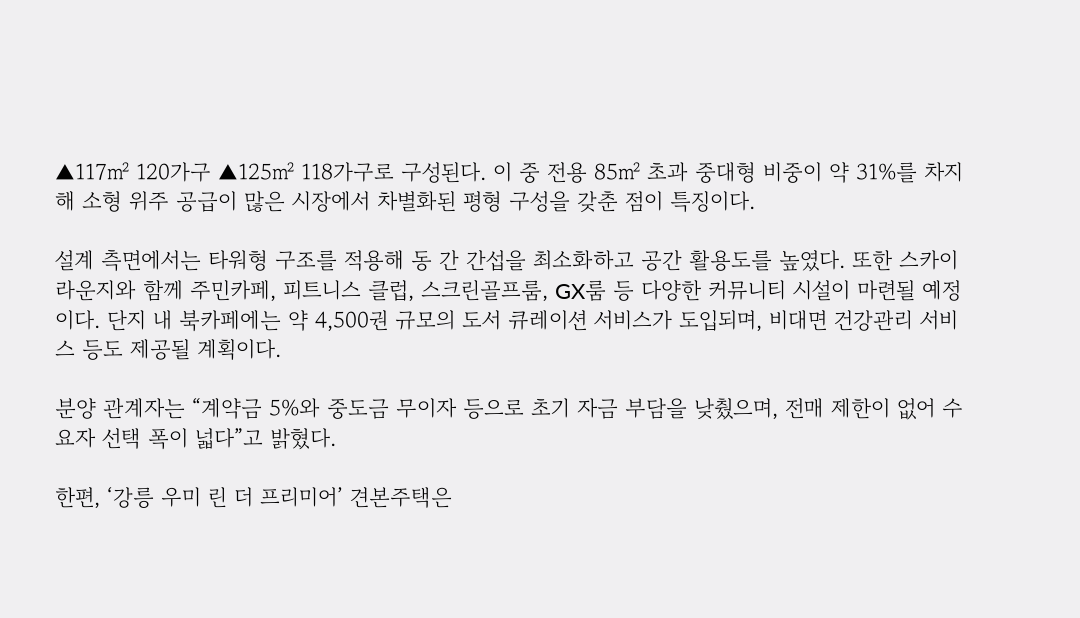▲117㎡ 120가구 ▲125㎡ 118가구로 구성된다. 이 중 전용 85㎡ 초과 중대형 비중이 약 31%를 차지해 소형 위주 공급이 많은 시장에서 차별화된 평형 구성을 갖춘 점이 특징이다.

설계 측면에서는 타워형 구조를 적용해 동 간 간섭을 최소화하고 공간 활용도를 높였다. 또한 스카이라운지와 함께 주민카페, 피트니스 클럽, 스크린골프룸, GX룸 등 다양한 커뮤니티 시설이 마련될 예정이다. 단지 내 북카페에는 약 4,500권 규모의 도서 큐레이션 서비스가 도입되며, 비대면 건강관리 서비스 등도 제공될 계획이다.

분양 관계자는 “계약금 5%와 중도금 무이자 등으로 초기 자금 부담을 낮췄으며, 전매 제한이 없어 수요자 선택 폭이 넓다”고 밝혔다.

한편, ‘강릉 우미 린 더 프리미어’ 견본주택은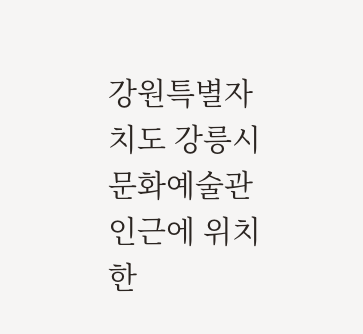강원특별자치도 강릉시 문화예술관 인근에 위치한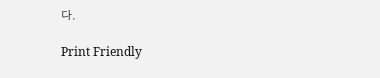다.

Print Friendly